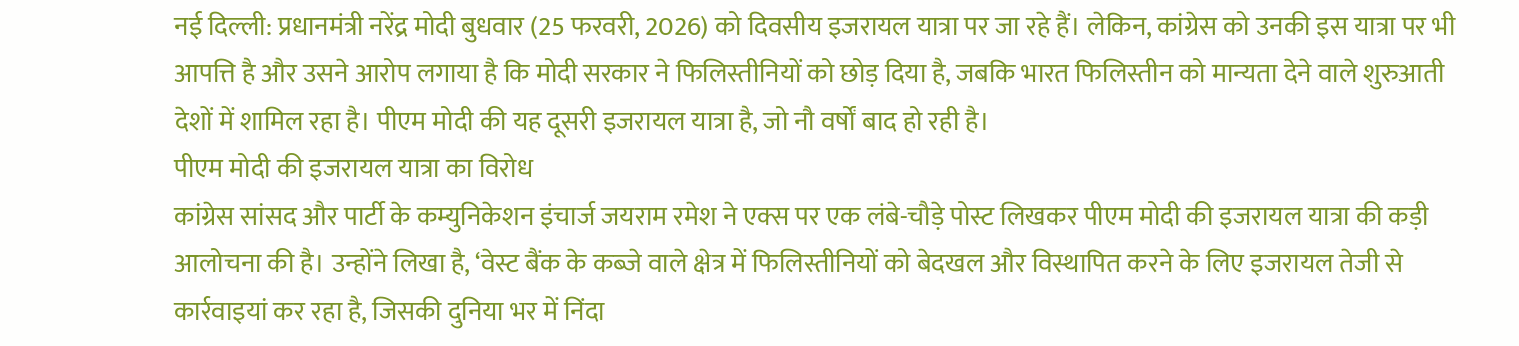नई दिल्ली: प्रधानमंत्री नरेंद्र मोदी बुधवार (25 फरवरी, 2026) को दिवसीय इजरायल यात्रा पर जा रहे हैं। लेकिन, कांग्रेस को उनकी इस यात्रा पर भी आपत्ति है और उसने आरोप लगाया है कि मोदी सरकार ने फिलिस्तीनियों को छोड़ दिया है, जबकि भारत फिलिस्तीन को मान्यता देने वाले शुरुआती देशों में शामिल रहा है। पीएम मोदी की यह दूसरी इजरायल यात्रा है, जो नौ वर्षों बाद हो रही है।
पीएम मोदी की इजरायल यात्रा का विरोध
कांग्रेस सांसद और पार्टी के कम्युनिकेशन इंचार्ज जयराम रमेश ने एक्स पर एक लंबे-चौड़े पोस्ट लिखकर पीएम मोदी की इजरायल यात्रा की कड़ी आलोचना की है। उन्होंने लिखा है, ‘वेस्ट बैंक के कब्जे वाले क्षेत्र में फिलिस्तीनियों को बेदखल और विस्थापित करने के लिए इजरायल तेजी से कार्रवाइयां कर रहा है, जिसकी दुनिया भर में निंदा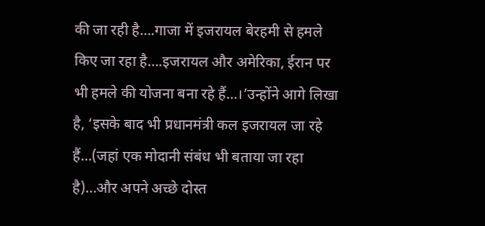की जा रही है….गाजा में इजरायल बेरहमी से हमले किए जा रहा है….इजरायल और अमेरिका, ईरान पर भी हमले की योजना बना रहे हैं…।’उन्होंने आगे लिखा है, ‘इसके बाद भी प्रधानमंत्री कल इजरायल जा रहे हैं…(जहां एक मोदानी संबंध भी बताया जा रहा है)…और अपने अच्छे दोस्त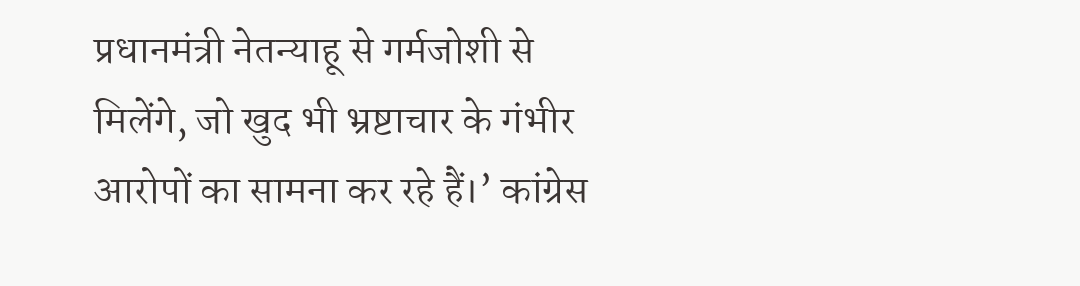प्रधानमंत्री नेतन्याहू से गर्मजोशी से मिलेंगे, जो खुद भी भ्रष्टाचार के गंभीर आरोपों का सामना कर रहे हैं।’ कांग्रेस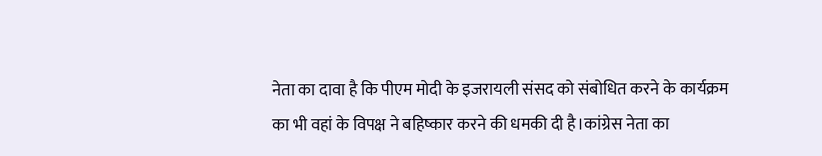नेता का दावा है कि पीएम मोदी के इजरायली संसद को संबोधित करने के कार्यक्रम का भी वहां के विपक्ष ने बहिष्कार करने की धमकी दी है।कांग्रेस नेता का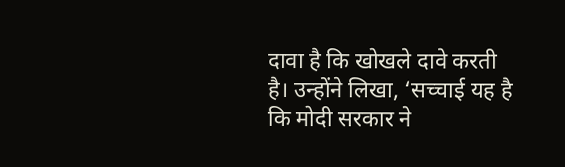दावा है कि खोखले दावे करती है। उन्होंने लिखा, ‘सच्चाई यह है कि मोदी सरकार ने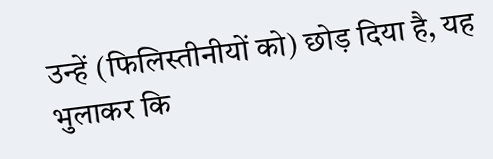उन्हें (फिलिस्तीनीयों को) छोड़ दिया है, यह भुलाकर कि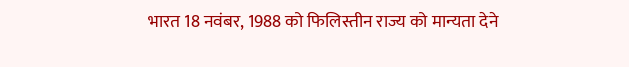भारत 18 नवंबर, 1988 को फिलिस्तीन राज्य को मान्यता देने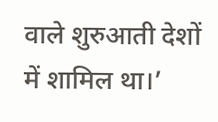वाले शुरुआती देशों में शामिल था।’